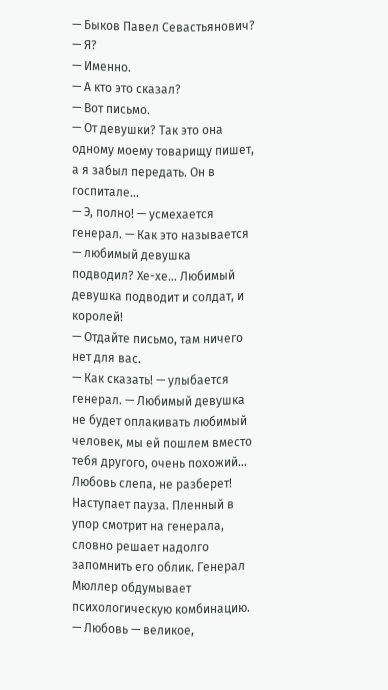— Быков Павел Севастьянович?
— Я?
— Именно.
— А кто это сказал?
— Вот письмо.
— От девушки? Так это она одному моему товарищу пишет, а я забыл передать. Он в госпитале...
— Э, полно! — усмехается генерал. — Как это называется — любимый девушка подводил? Хе-хе... Любимый девушка подводит и солдат, и королей!
— Отдайте письмо, там ничего нет для вас.
— Как сказать! — улыбается генерал. — Любимый девушка не будет оплакивать любимый человек, мы ей пошлем вместо тебя другого, очень похожий... Любовь слепа, не разберет!
Наступает пауза. Пленный в упор смотрит на генерала, словно решает надолго запомнить его облик. Генерал Мюллер обдумывает психологическую комбинацию.
— Любовь — великое,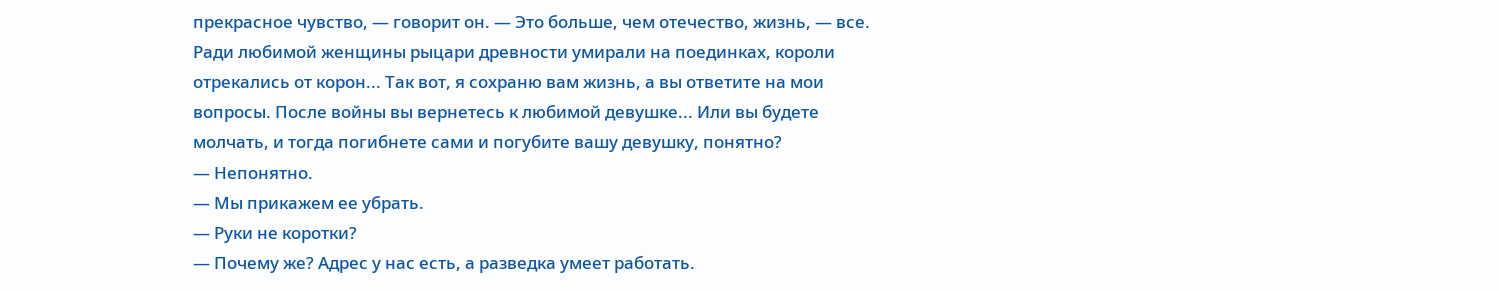прекрасное чувство, — говорит он. — Это больше, чем отечество, жизнь, — все. Ради любимой женщины рыцари древности умирали на поединках, короли отрекались от корон... Так вот, я сохраню вам жизнь, а вы ответите на мои вопросы. После войны вы вернетесь к любимой девушке... Или вы будете молчать, и тогда погибнете сами и погубите вашу девушку, понятно?
— Непонятно.
— Мы прикажем ее убрать.
— Руки не коротки?
— Почему же? Адрес у нас есть, а разведка умеет работать.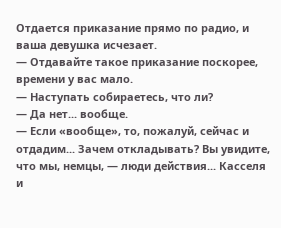Отдается приказание прямо по радио, и ваша девушка исчезает.
— Отдавайте такое приказание поскорее, времени у вас мало.
— Наступать собираетесь, что ли?
— Да нет... вообще.
— Если «вообще», то, пожалуй, сейчас и отдадим... Зачем откладывать? Вы увидите, что мы, немцы, — люди действия... Касселя и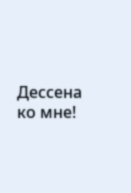Дессена ко мне!